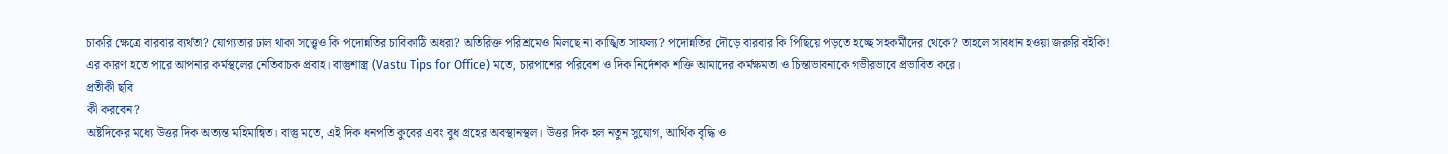চাকরি ক্ষেত্রে বারবার ব্যর্থতা? যোগ্যতার ঢাল থাকা সত্ত্বেও কি পদোন্নতির চাবিকাঠি অধরা? অতিরিক্ত পরিশ্রমেও মিলছে না কাঙ্খিত সাফল্য? পদোন্নতির দৌড়ে বারবার কি পিছিয়ে পড়তে হচ্ছে সহকর্মীদের থেকে? তাহলে সাবধান হওয়া জরুরি বইকি! এর কারণ হতে পারে আপনার কর্মস্থলের নেতিবাচক প্রবাহ। বাস্তুশাস্ত্র (Vastu Tips for Office) মতে, চারপাশের পরিবেশ ও দিক নির্দেশক শক্তি আমাদের কর্মক্ষমতা ও চিন্তাভাবনাকে গভীরভাবে প্রভাবিত করে।
প্রতীকী ছবি
কী করবেন?
অষ্টদিকের মধ্যে উত্তর দিক অত্যন্ত মহিমান্বিত। বাস্তু মতে, এই দিক ধনপতি কুবের এবং বুধ গ্রহের অবস্থানস্থল। উত্তর দিক হল নতুন সুযোগ, আর্থিক বৃদ্ধি ও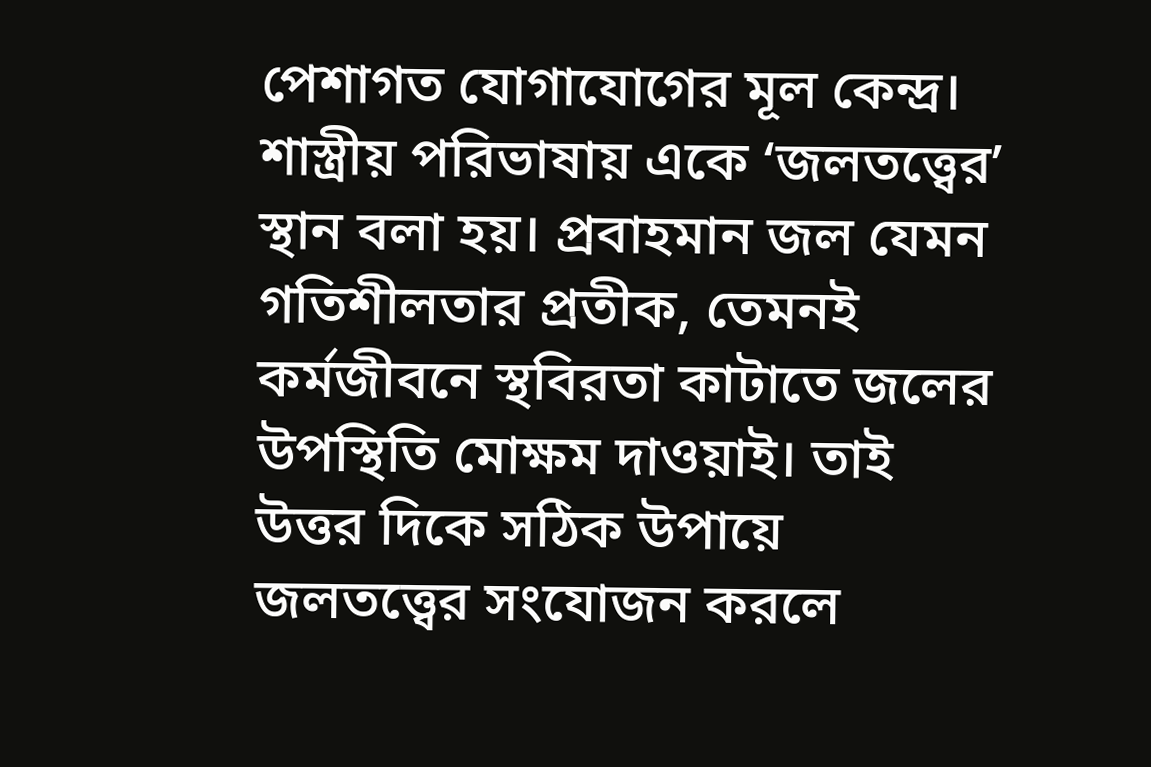পেশাগত যোগাযোগের মূল কেন্দ্র। শাস্ত্রীয় পরিভাষায় একে ‘জলতত্ত্বের’ স্থান বলা হয়। প্রবাহমান জল যেমন গতিশীলতার প্রতীক, তেমনই কর্মজীবনে স্থবিরতা কাটাতে জলের উপস্থিতি মোক্ষম দাওয়াই। তাই উত্তর দিকে সঠিক উপায়ে জলতত্ত্বের সংযোজন করলে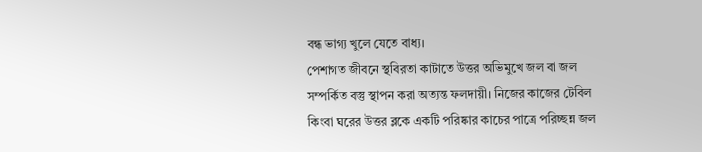বন্ধ ভাগ্য খুলে যেতে বাধ্য।
পেশাগত জীবনে স্থবিরতা কাটাতে উত্তর অভিমুখে জল বা জল সম্পর্কিত বস্তু স্থাপন করা অত্যন্ত ফলদায়ী। নিজের কাজের টেবিল কিংবা ঘরের উত্তর ব্লকে একটি পরিষ্কার কাচের পাত্রে পরিচ্ছন্ন জল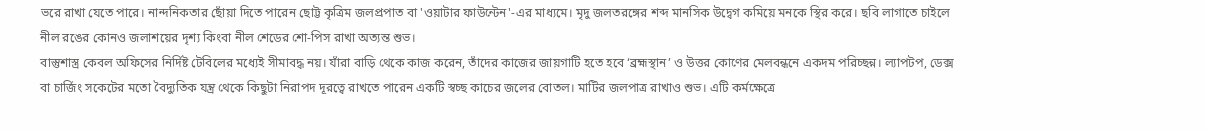ভরে রাখা যেতে পারে। নান্দনিকতার ছোঁয়া দিতে পারেন ছোট্ট কৃত্রিম জলপ্রপাত বা 'ওয়াটার ফাউন্টেন'-এর মাধ্যমে। মৃদু জলতরঙ্গের শব্দ মানসিক উদ্বেগ কমিয়ে মনকে স্থির করে। ছবি লাগাতে চাইলে নীল রঙের কোনও জলাশয়ের দৃশ্য কিংবা নীল শেডের শো-পিস রাখা অত্যন্ত শুভ।
বাস্তুশাস্ত্র কেবল অফিসের নির্দিষ্ট টেবিলের মধ্যেই সীমাবদ্ধ নয়। যাঁরা বাড়ি থেকে কাজ করেন, তাঁদের কাজের জায়গাটি হতে হবে ‘ব্রহ্মস্থান’ ও উত্তর কোণের মেলবন্ধনে একদম পরিচ্ছন্ন। ল্যাপটপ, ডেক্স বা চার্জিং সকেটের মতো বৈদ্যুতিক যন্ত্র থেকে কিছুটা নিরাপদ দূরত্বে রাখতে পারেন একটি স্বচ্ছ কাচের জলের বোতল। মাটির জলপাত্র রাখাও শুভ। এটি কর্মক্ষেত্রে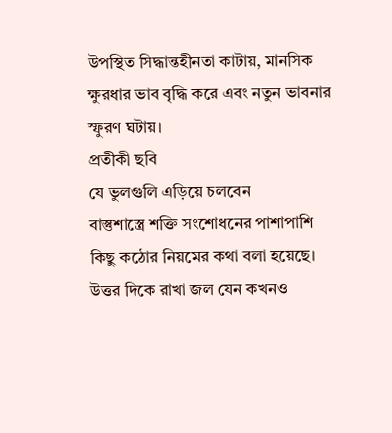উপস্থিত সিদ্ধান্তহীনতা কাটায়, মানসিক ক্ষুরধার ভাব বৃদ্ধি করে এবং নতুন ভাবনার স্ফুরণ ঘটায়।
প্রতীকী ছবি
যে ভুলগুলি এড়িয়ে চলবেন
বাস্তুশাস্ত্রে শক্তি সংশোধনের পাশাপাশি কিছু কঠোর নিয়মের কথা বলা হয়েছে। উত্তর দিকে রাখা জল যেন কখনও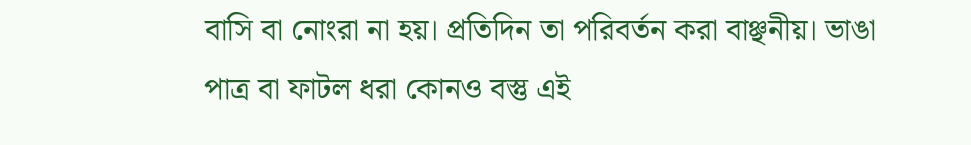বাসি বা নোংরা না হয়। প্রতিদিন তা পরিবর্তন করা বাঞ্ছনীয়। ভাঙা পাত্র বা ফাটল ধরা কোনও বস্তু এই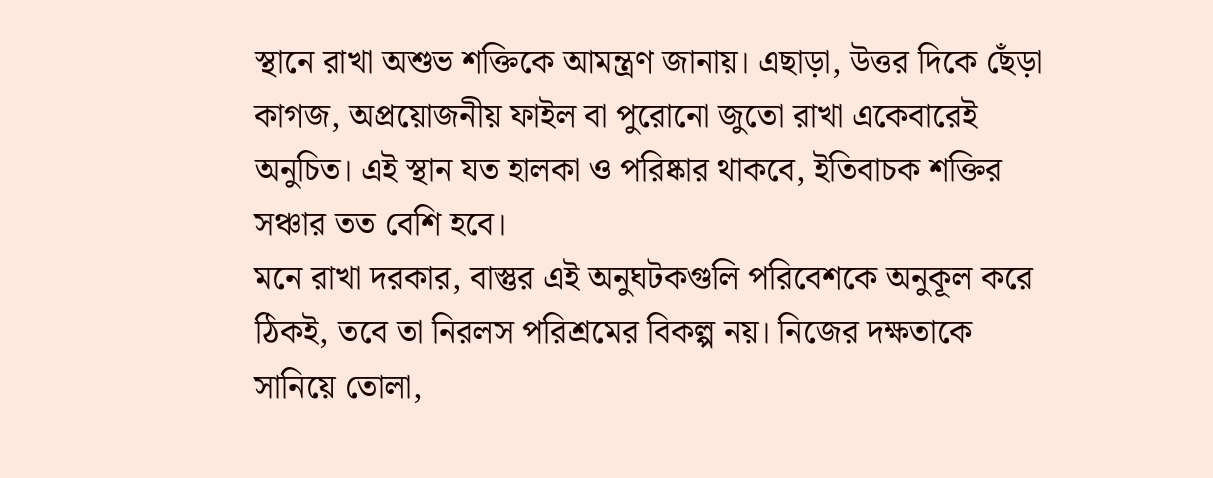স্থানে রাখা অশুভ শক্তিকে আমন্ত্রণ জানায়। এছাড়া, উত্তর দিকে ছেঁড়া কাগজ, অপ্রয়োজনীয় ফাইল বা পুরোনো জুতো রাখা একেবারেই অনুচিত। এই স্থান যত হালকা ও পরিষ্কার থাকবে, ইতিবাচক শক্তির সঞ্চার তত বেশি হবে।
মনে রাখা দরকার, বাস্তুর এই অনুঘটকগুলি পরিবেশকে অনুকূল করে ঠিকই, তবে তা নিরলস পরিশ্রমের বিকল্প নয়। নিজের দক্ষতাকে সানিয়ে তোলা,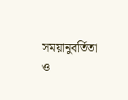সময়ানুবর্তিতা ও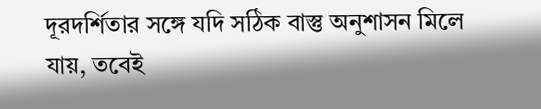দূরদর্শিতার সঙ্গে যদি সঠিক বাস্তু অনুশাসন মিলে যায়, তবেই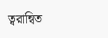ত্বরান্বিত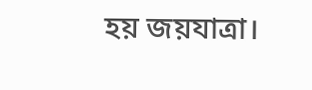হয় জয়যাত্রা।